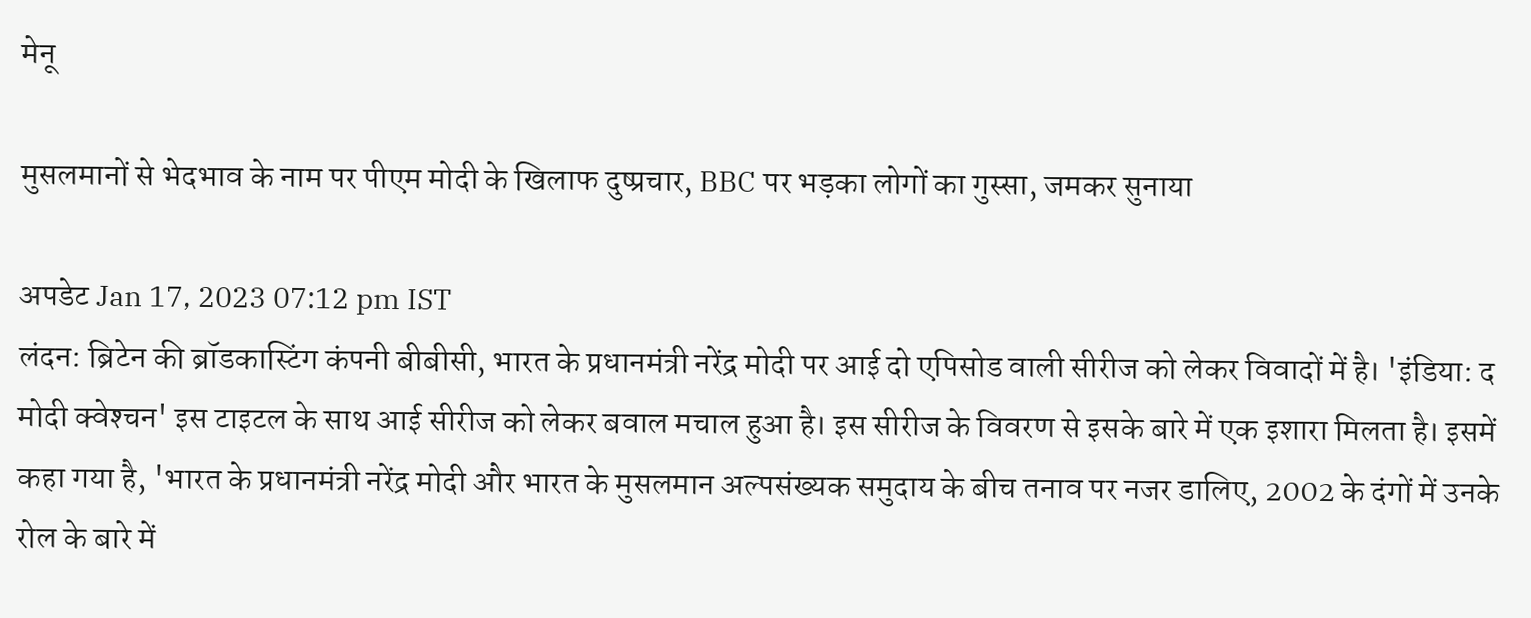मेनू

मुसलमानों से भेदभाव के नाम पर पीएम मोदी के खिलाफ दुष्प्रचार, BBC पर भड़का लोगों का गुस्सा, जमकर सुनाया

अपडेट Jan 17, 2023 07:12 pm IST
लंदन: ब्रिटेन की ब्रॉडकास्टिंग कंपनी बीबीसी, भारत के प्रधानमंत्री नरेंद्र मोदी पर आई दो एपिसोड वाली सीरीज को लेकर विवादों में है। 'इंडिया: द मोदी क्‍वेश्‍चन' इस टाइटल के साथ आई सीरीज को लेकर बवाल मचाल हुआ है। इस सीरीज के विवरण से इसके बारे में एक इशारा मिलता है। इसमें कहा गया है, 'भारत के प्रधानमंत्री नरेंद्र मोदी और भारत के मुसलमान अल्‍पसंख्‍यक समुदाय के बीच तनाव पर नजर डालिए, 2002 के दंगों में उनके रोल के बारे में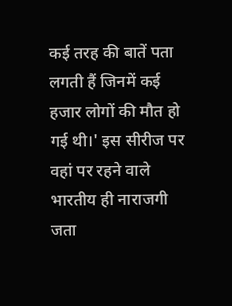कई तरह की बातें पता लगती हैं जिनमें कई हजार लोगों की मौत हो गई थी।' इस सीरीज पर वहां पर रहने वाले भारतीय ही नाराजगी जता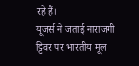रहे हैं।
यूजर्स ने जताई नाराजगी
ट्टिवर पर भारतीय मूल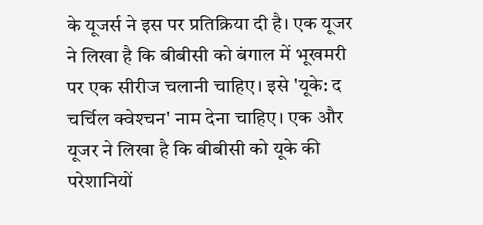के यूजर्स ने इस पर प्रतिक्रिया दी है। एक यूजर ने लिखा है कि बीबीसी को बंगाल में भूखमरी पर एक सीरीज चलानी चाहिए। इसे 'यूके: द चर्चिल क्‍वेश्‍चन' नाम देना चाहिए। एक और यूजर ने लिखा है कि बीबीसी को यूके की परेशानियों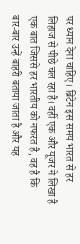पर ध्‍यान देना चाहिए। ब्रिटेन इस समय भारत से हर लिहाज से पीछे चल रहा है। वहीं एक और यूजर ने लिखा है एक बात जिससे हर भारतीय को नफरत है, वह है कि बार-बार उन्‍हें बाहरी बताया जाता है और यह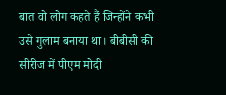बात वो लोग कहते हैं जिन्‍होंने कभी उसे गुलाम बनाया था। बीबीसी की सीरीज में पीएम मोदी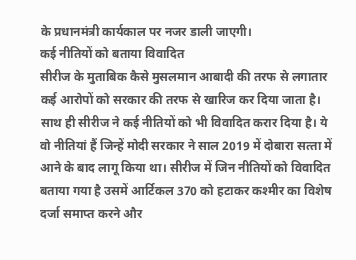के प्रधानमंत्री कार्यकाल पर नजर डाली जाएगी।
कई नीतियों को बताया विवादित
सीरीज के मुताबिक कैसे मुसलमान आबादी की तरफ से लगातार कई आरोपों को सरकार की तरफ से खारिज कर दिया जाता है। साथ ही सीरीज ने कई नीतियों को भी विवादित करार दिया है। ये वो नीतियां हैं जिन्‍हें मोदी सरकार ने साल 2019 में दोबारा सत्‍ता में आने के बाद लागू किया था। सीरीज में जिन नीतियों को विवादित बताया गया है उसमें आर्टिकल 370 को हटाकर कश्‍मीर का विशेष दर्जा समाप्‍त करने और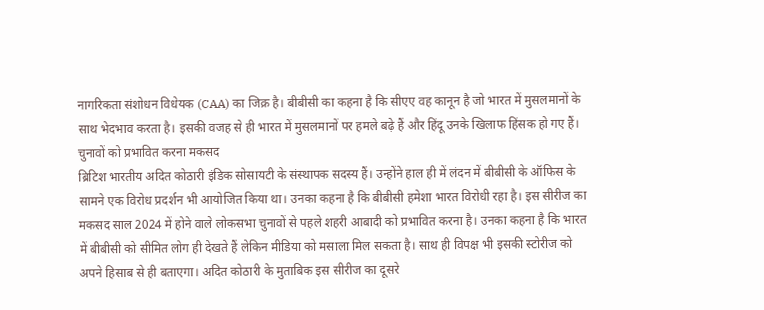नागरिकता संशोधन विधेयक (CAA) का जिक्र है। बीबीसी का कहना है कि सीएए वह कानून है जो भारत में मुसलमानों के साथ भेदभाव करता है। इसकी वजह से ही भारत में मुसलमानों पर हमले बढ़े हैं और हिंदू उनके खिलाफ हिंसक हो गए हैं।
चुनावों को प्रभावित करना मकसद
ब्रिटिश भारतीय अदित कोठारी इंडिक सोसायटी के संस्‍थापक सदस्‍य हैं। उन्‍होंने हाल ही में लंदन में बीबीसी के ऑफिस के सामने एक विरोध प्रदर्शन भी आयोजित किया था। उनका कहना है कि बीबीसी हमेशा भारत विरोधी रहा है। इस सीरीज का मकसद साल 2024 में होने वाले लोकसभा चुनावों से पहले शहरी आबादी को प्रभावित करना है। उनका कहना है कि भारत में बीबीसी को सीमित लोग ही देखते हैं लेकिन मीडिया को मसाला मिल सकता है। साथ ही विपक्ष भी इसकी स्‍टोरीज को अपने हिसाब से ही बताएगा। अदित कोठारी के मुताबिक इस सीरीज का दूसरे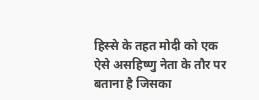हिस्‍से के तहत मोदी को एक ऐसे असहिष्‍णु नेता के तौर पर बताना है जिसका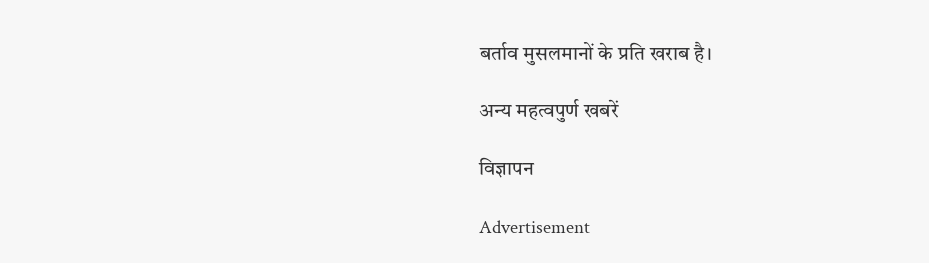बर्ताव मुसलमानों के प्रति खराब है।

अन्य महत्वपुर्ण खबरें

विज्ञापन

Advertisement